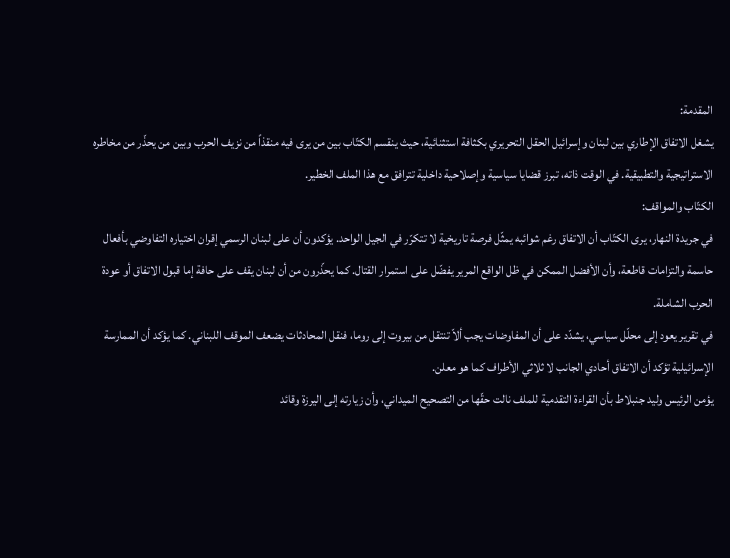المقدمة:
يشغل الاتفاق الإطاري بين لبنان وإسرائيل الحقل التحريري بكثافة استثنائية، حيث ينقسم الكتّاب بين من يرى فيه منقذاً من نزيف الحرب وبين من يحذّر من مخاطره الاستراتيجية والتطبيقية. في الوقت ذاته، تبرز قضايا سياسية وإصلاحية داخلية تترافق مع هذا الملف الخطير.
الكتّاب والمواقف:
في جريدة النهار، يرى الكتّاب أن الاتفاق رغم شوائبه يمثّل فرصة تاريخية لا تتكرّر في الجيل الواحد. يؤكدون أن على لبنان الرسمي إقران اختياره التفاوضي بأفعال حاسمة والتزامات قاطعة، وأن الأفضل الممكن في ظل الواقع المرير يفضّل على استمرار القتال. كما يحذّرون من أن لبنان يقف على حافة إما قبول الاتفاق أو عودة الحرب الشاملة.
في تقرير يعود إلى محلّل سياسي، يشدّد على أن المفاوضات يجب ألاّ تنتقل من بيروت إلى روما، فنقل المحادثات يضعف الموقف اللبناني. كما يؤكد أن الممارسة الإسرائيلية تؤكد أن الاتفاق أحادي الجانب لا ثلاثي الأطراف كما هو معلن.
يؤمن الرئيس وليد جنبلاط بأن القراءة التقدمية للملف نالت حقّها من التصحيح الميداني، وأن زيارته إلى اليرزة وقائد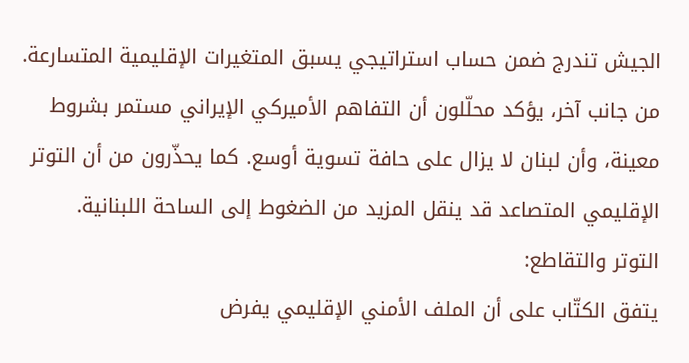الجيش تندرج ضمن حساب استراتيجي يسبق المتغيرات الإقليمية المتسارعة.
من جانب آخر، يؤكد محلّلون أن التفاهم الأميركي الإيراني مستمر بشروط معينة، وأن لبنان لا يزال على حافة تسوية أوسع. كما يحذّرون من أن التوتر الإقليمي المتصاعد قد ينقل المزيد من الضغوط إلى الساحة اللبنانية.
التوتر والتقاطع:
يتفق الكتّاب على أن الملف الأمني الإقليمي يفرض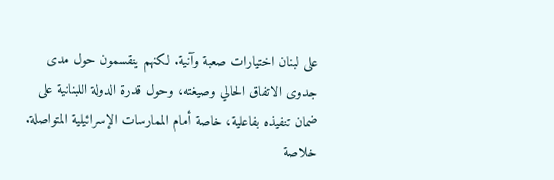على لبنان اختيارات صعبة وآنية. لكنهم ينقسمون حول مدى جدوى الاتفاق الحالي وصيغته، وحول قدرة الدولة اللبنانية على ضمان تنفيذه بفاعلية، خاصة أمام الممارسات الإسرائيلية المتواصلة.
خلاصة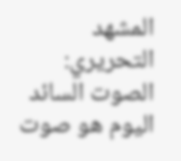المشهد التحريري:
الصوت السائد اليوم هو صوت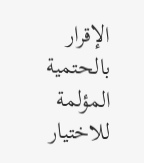الإقرار بالحتمية المؤلمة للاختيار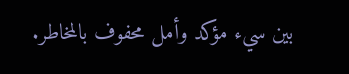بين سيء مؤكد وأمل محفوف بالمخاطر.